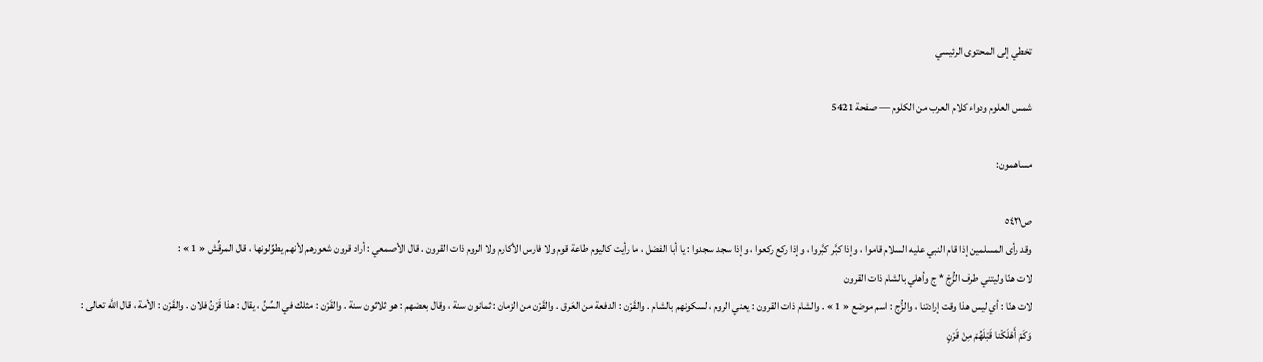تخطي إلى المحتوى الرئيسي

شمس العلوم ودواء كلام العرب من الكلوم — صفحة 5421

مساهمون:

ص٥٤٢١
وقد رأى المسلمين إذا قام النبي عليه السلام قاموا ، وإذا كبَّر كبَّروا ، وإذا ركع ركعوا ، وإذا سجد سجدوا : يا أبا الفضل ، ما رأيت كاليوم طاعة قوم ولا فارس الأكارم ولا الروم ذات القرون . قال الأصمعي : أراد قرون شعورهم لأنهم يطوِّلونها ، قال المرقِّش « 1 » :
لات هنّا وليتني طرف الزُّجْ * ج وأهلي بالشام ذات القرون
لات هنّا : أي ليس هذا وقت إرادتنا ، والزُّج : اسم موضع « 1 » . والشام ذات القرون : يعني الروم ، لسكونهم بالشام . والقَرْن : الدفعة من العَرق . والقَرْن من الزمان : ثمانون سنة ، وقال بعضهم : هو ثلاثون سنة . والقَرْن : مثلك في السِّنِّ ، يقال : هذا قَرْنُ فلان . والقَرْن : الأمة ، قال اللَّه تعالى :
وَكَمْ أَهْلَكْنا قَبْلَهُمْ مِنْ قَرْنٍ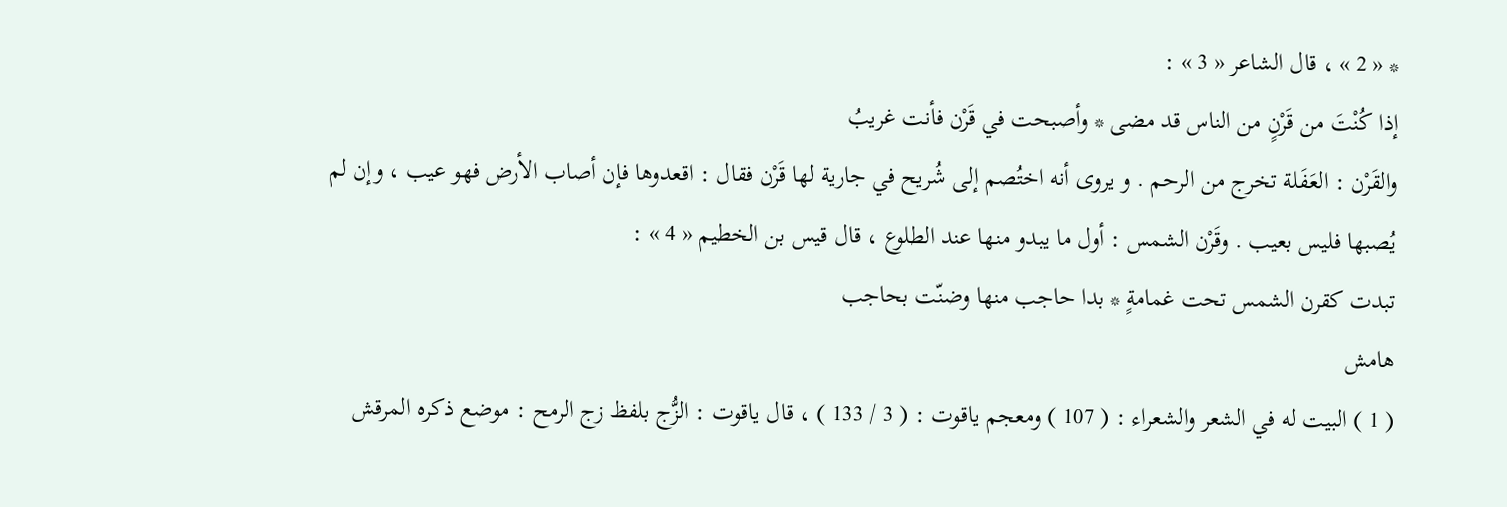* « 2 » ، قال الشاعر « 3 » :
إذا كُنْتَ من قَرْنٍ من الناس قد مضى * وأصبحت في قَرْن فأنت غريبُ
والقَرْن : العَفَلة تخرج من الرحم . و يروى أنه اختُصم إلى شُريح في جارية لها قَرْن فقال : اقعدوها فإن أصاب الأرض فهو عيب ، وإن لم يُصبها فليس بعيب . وقَرْن الشمس : أول ما يبدو منها عند الطلوع ، قال قيس بن الخطيم « 4 » :
تبدت كقرن الشمس تحت غمامةٍ * بدا حاجب منها وضنّت بحاجب
هامش
( 1 ) البيت له في الشعر والشعراء : ( 107 ) ومعجم ياقوت : ( 3 / 133 ) ، قال ياقوت : الزُّج بلفظ زج الرمح : موضع ذكره المرقش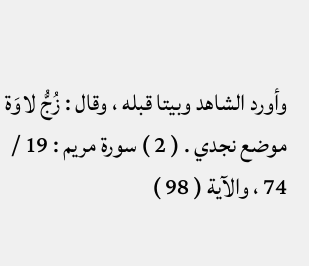وأورد الشاهد وبيتا قبله ، وقال : زُجُّ لاوَة موضع نجدي . ( 2 ) سورة مريم : 19 / 74 ، والآية ( 98 )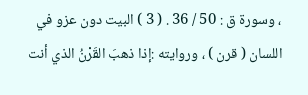، وسورة ق : 50 / 36 . ( 3 ) البيت دون عزو في اللسان ( قرن ) ، وروايته :إذا ذهبَ القَرْنُ الذي أنت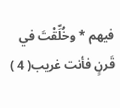فيهم * وخُلِّقْتَ في قَرنٍ فأنت غريب( 4 )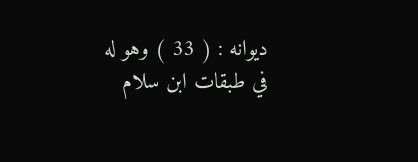ديوانه : ( 33 ) وهو له في طبقات ابن سلام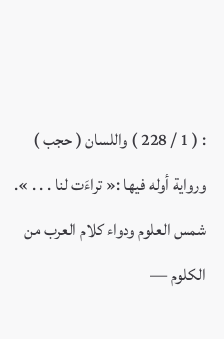: ( 1 / 228 ) واللسان ( حجب ) ورواية أوله فيها :« تراءَت لنا . . . ».
شمس العلوم ودواء كلام العرب من الكلوم —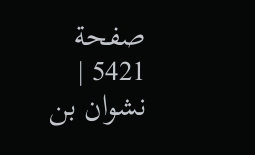صفحة 5421 | نشوان بن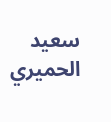سعيد الحميري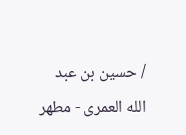/ حسين بن عبد الله العمرى - مطهر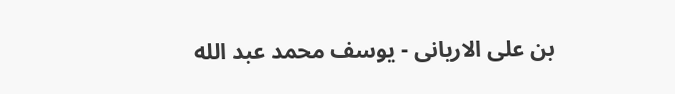بن على الاريانى - يوسف محمد عبد الله